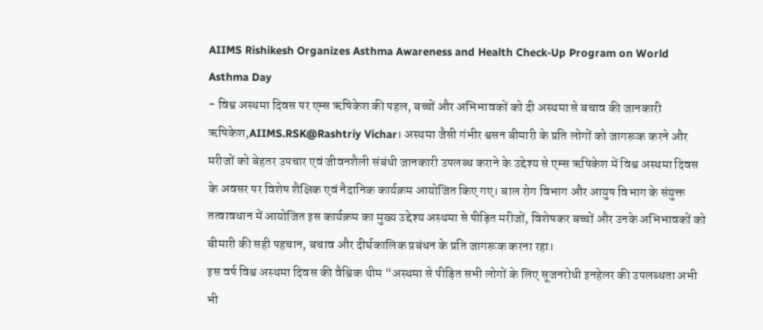AIIMS Rishikesh Organizes Asthma Awareness and Health Check-Up Program on World Asthma Day
- विश्व अस्थमा दिवस पर एम्स ऋषिकेश की पहल, बच्चों और अभिभावकों को दी अस्थमा से बचाव की जानकारी
ऋषिकेश,AIIMS.RSK@Rashtriy Vichar। अस्थमा जैसी गंभीर श्वसन बीमारी के प्रति लोगों को जागरूक करने और मरीजों को बेहतर उपचार एवं जीवनशैली संबंधी जानकारी उपलब्ध कराने के उद्देश्य से एम्स ऋषिकेश में विश्व अस्थमा दिवस के अवसर पर विशेष शैक्षिक एवं नैदानिक कार्यक्रम आयोजित किए गए। बाल रोग विभाग और आयुष विभाग के संयुक्त तत्वावधान में आयोजित इस कार्यक्रम का मुख्य उद्देश्य अस्थमा से पीड़ित मरीजों, विशेषकर बच्चों और उनके अभिभावकों को बीमारी की सही पहचान, बचाव और दीर्घकालिक प्रबंधन के प्रति जागरूक करना रहा।
इस वर्ष विश्व अस्थमा दिवस की वैश्विक थीम “अस्थमा से पीड़ित सभी लोगों के लिए सूजनरोधी इनहेलर की उपलब्धता अभी भी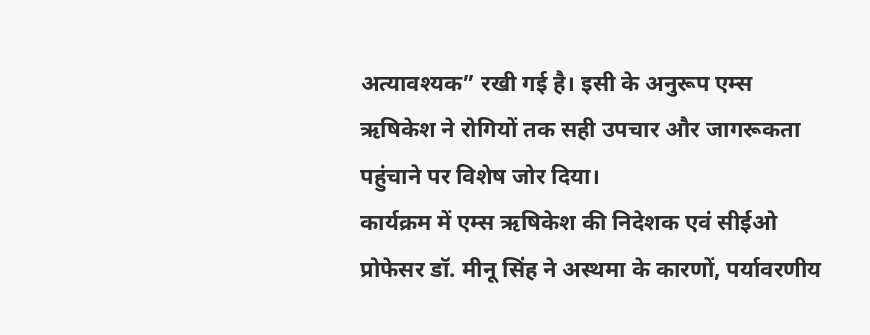अत्यावश्यक” रखी गई है। इसी के अनुरूप एम्स ऋषिकेश ने रोगियों तक सही उपचार और जागरूकता पहुंचाने पर विशेष जोर दिया।
कार्यक्रम में एम्स ऋषिकेश की निदेशक एवं सीईओ प्रोफेसर डॉ. मीनू सिंह ने अस्थमा के कारणों, पर्यावरणीय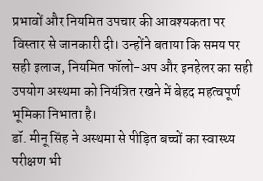प्रभावों और नियमित उपचार की आवश्यकता पर विस्तार से जानकारी दी। उन्होंने बताया कि समय पर सही इलाज, नियमित फॉलो-अप और इनहेलर का सही उपयोग अस्थमा को नियंत्रित रखने में बेहद महत्वपूर्ण भूमिका निभाता है।
डॉ. मीनू सिंह ने अस्थमा से पीड़ित बच्चों का स्वास्थ्य परीक्षण भी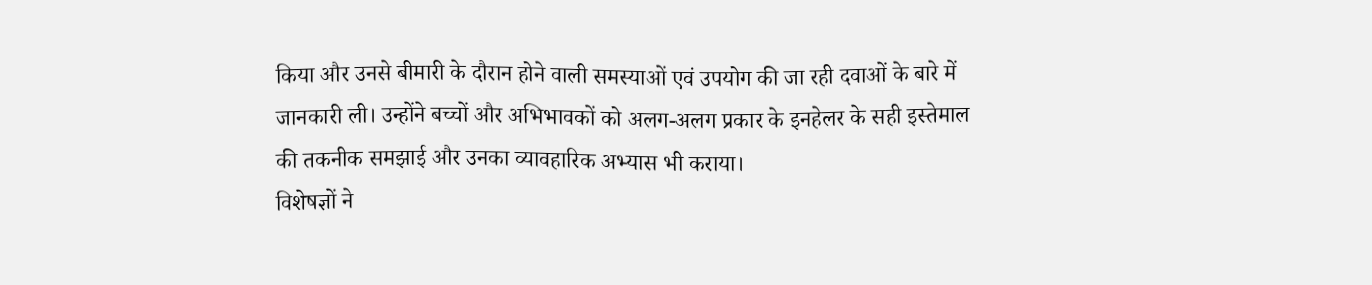किया और उनसे बीमारी के दौरान होने वाली समस्याओं एवं उपयोग की जा रही दवाओं के बारे में जानकारी ली। उन्होंने बच्चों और अभिभावकों को अलग-अलग प्रकार के इनहेलर के सही इस्तेमाल की तकनीक समझाई और उनका व्यावहारिक अभ्यास भी कराया।
विशेषज्ञों ने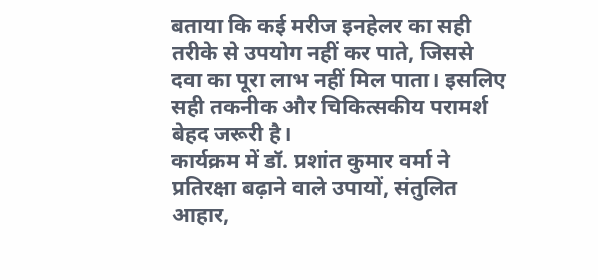बताया कि कई मरीज इनहेलर का सही तरीके से उपयोग नहीं कर पाते, जिससे दवा का पूरा लाभ नहीं मिल पाता। इसलिए सही तकनीक और चिकित्सकीय परामर्श बेहद जरूरी है।
कार्यक्रम में डॉ. प्रशांत कुमार वर्मा ने प्रतिरक्षा बढ़ाने वाले उपायों, संतुलित आहार,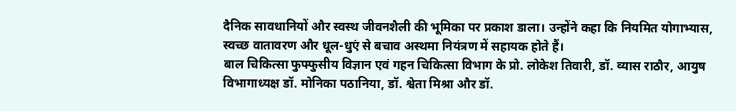दैनिक सावधानियों और स्वस्थ जीवनशैली की भूमिका पर प्रकाश डाला। उन्होंने कहा कि नियमित योगाभ्यास, स्वच्छ वातावरण और धूल-धुएं से बचाव अस्थमा नियंत्रण में सहायक होते हैं।
बाल चिकित्सा फुफ्फुसीय विज्ञान एवं गहन चिकित्सा विभाग के प्रो. लोकेश तिवारी, डॉ. व्यास राठौर, आयुष विभागाध्यक्ष डॉ. मोनिका पठानिया, डॉ. श्वेता मिश्रा और डॉ.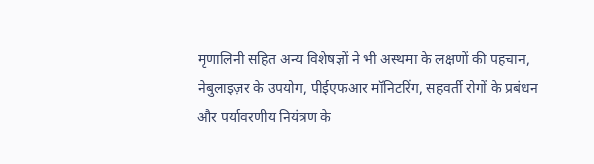मृणालिनी सहित अन्य विशेषज्ञों ने भी अस्थमा के लक्षणों की पहचान, नेबुलाइज़र के उपयोग, पीईएफआर मॉनिटरिंग, सहवर्ती रोगों के प्रबंधन और पर्यावरणीय नियंत्रण के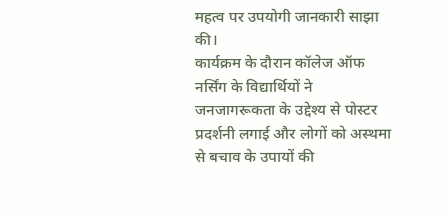महत्व पर उपयोगी जानकारी साझा की।
कार्यक्रम के दौरान कॉलेज ऑफ नर्सिंग के विद्यार्थियों ने जनजागरूकता के उद्देश्य से पोस्टर प्रदर्शनी लगाई और लोगों को अस्थमा से बचाव के उपायों की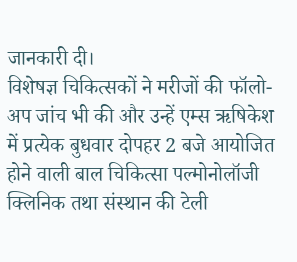जानकारी दी।
विशेषज्ञ चिकित्सकों ने मरीजों की फॉलो-अप जांच भी की और उन्हें एम्स ऋषिकेश में प्रत्येक बुधवार दोपहर 2 बजे आयोजित होने वाली बाल चिकित्सा पल्मोनोलॉजी क्लिनिक तथा संस्थान की टेली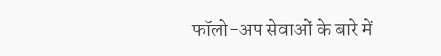फॉलो-अप सेवाओं के बारे में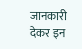जानकारी देकर इन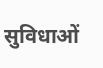सुविधाओं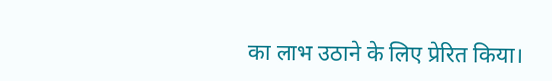का लाभ उठाने के लिए प्रेरित किया।